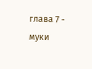глава 7 - муки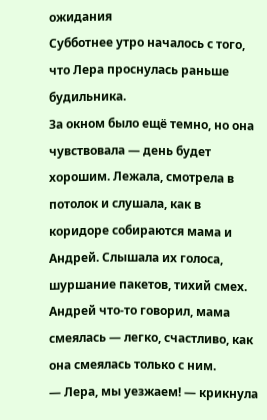ожидания
Субботнее утро началось с того, что Лера проснулась раньше будильника.
За окном было ещё темно, но она чувствовала — день будет хорошим. Лежала, смотрела в потолок и слушала, как в коридоре собираются мама и Андрей. Слышала их голоса, шуршание пакетов, тихий смех. Андрей что-то говорил, мама смеялась — легко, счастливо, как она смеялась только с ним.
— Лера, мы уезжаем! — крикнула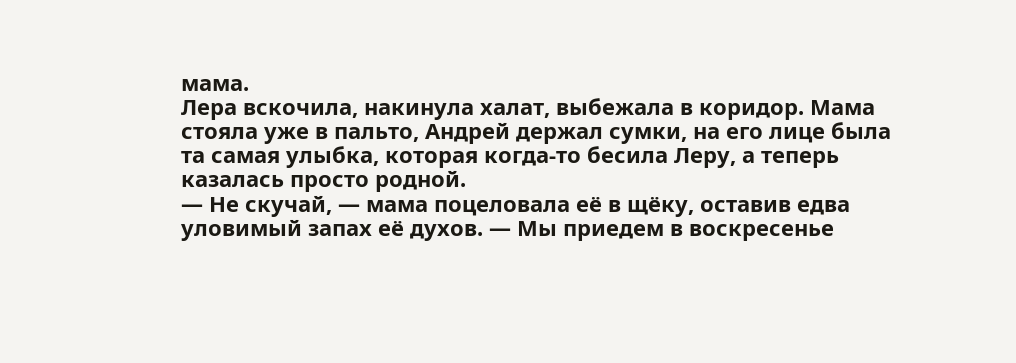мама.
Лера вскочила, накинула халат, выбежала в коридор. Мама стояла уже в пальто, Андрей держал сумки, на его лице была та самая улыбка, которая когда-то бесила Леру, а теперь казалась просто родной.
— Не скучай, — мама поцеловала её в щёку, оставив едва уловимый запах её духов. — Мы приедем в воскресенье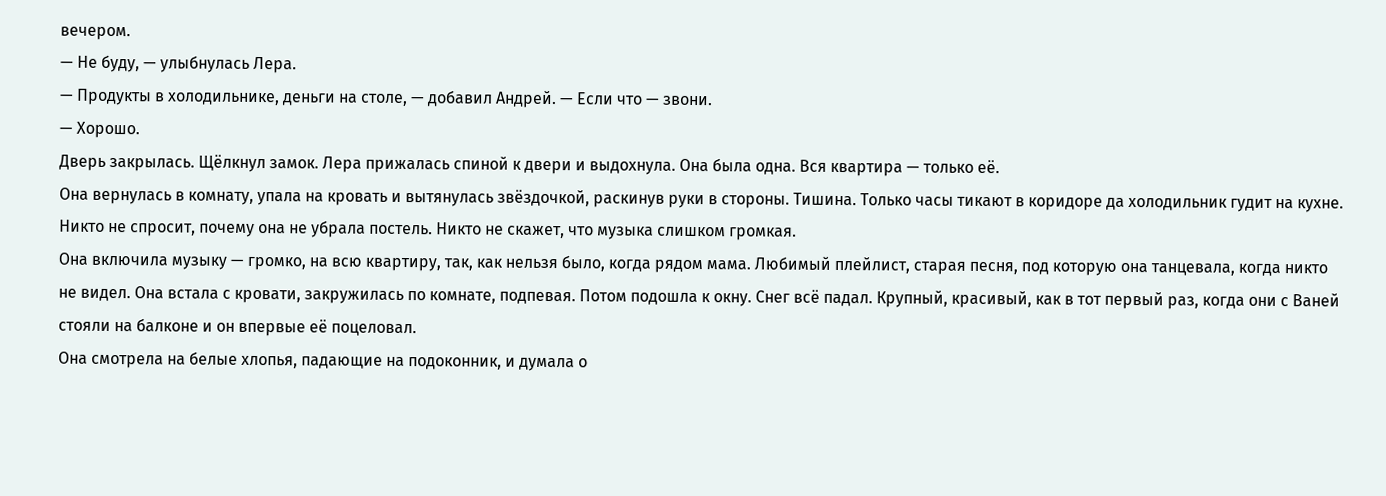вечером.
— Не буду, — улыбнулась Лера.
— Продукты в холодильнике, деньги на столе, — добавил Андрей. — Если что — звони.
— Хорошо.
Дверь закрылась. Щёлкнул замок. Лера прижалась спиной к двери и выдохнула. Она была одна. Вся квартира — только её.
Она вернулась в комнату, упала на кровать и вытянулась звёздочкой, раскинув руки в стороны. Тишина. Только часы тикают в коридоре да холодильник гудит на кухне. Никто не спросит, почему она не убрала постель. Никто не скажет, что музыка слишком громкая.
Она включила музыку — громко, на всю квартиру, так, как нельзя было, когда рядом мама. Любимый плейлист, старая песня, под которую она танцевала, когда никто не видел. Она встала с кровати, закружилась по комнате, подпевая. Потом подошла к окну. Снег всё падал. Крупный, красивый, как в тот первый раз, когда они с Ваней стояли на балконе и он впервые её поцеловал.
Она смотрела на белые хлопья, падающие на подоконник, и думала о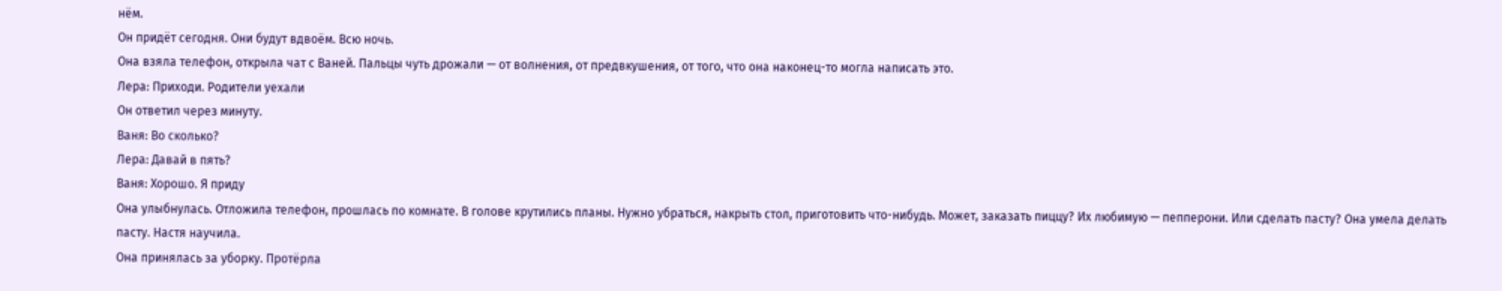нём.
Он придёт сегодня. Они будут вдвоём. Всю ночь.
Она взяла телефон, открыла чат с Ваней. Пальцы чуть дрожали — от волнения, от предвкушения, от того, что она наконец-то могла написать это.
Лера: Приходи. Родители уехали
Он ответил через минуту.
Ваня: Во сколько?
Лера: Давай в пять?
Ваня: Хорошо. Я приду
Она улыбнулась. Отложила телефон, прошлась по комнате. В голове крутились планы. Нужно убраться, накрыть стол, приготовить что-нибудь. Может, заказать пиццу? Их любимую — пепперони. Или сделать пасту? Она умела делать пасту. Настя научила.
Она принялась за уборку. Протёрла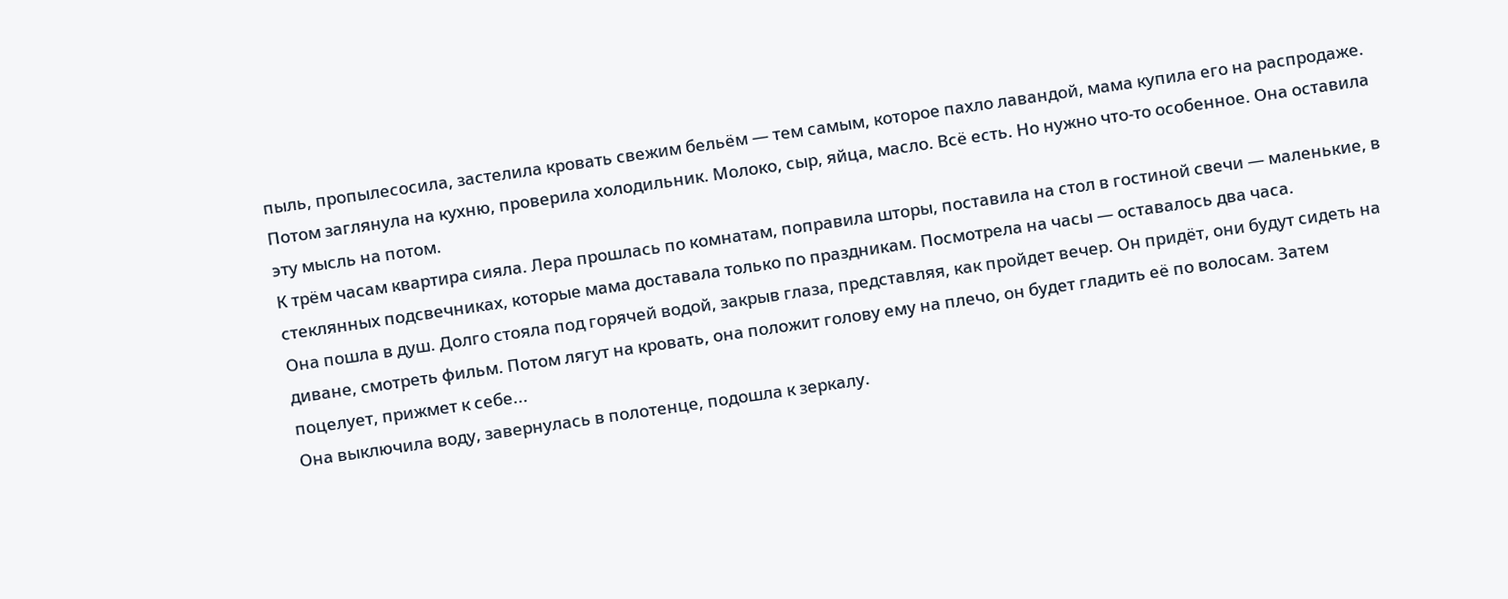пыль, пропылесосила, застелила кровать свежим бельём — тем самым, которое пахло лавандой, мама купила его на распродаже. Потом заглянула на кухню, проверила холодильник. Молоко, сыр, яйца, масло. Всё есть. Но нужно что-то особенное. Она оставила эту мысль на потом.
К трём часам квартира сияла. Лера прошлась по комнатам, поправила шторы, поставила на стол в гостиной свечи — маленькие, в стеклянных подсвечниках, которые мама доставала только по праздникам. Посмотрела на часы — оставалось два часа.
Она пошла в душ. Долго стояла под горячей водой, закрыв глаза, представляя, как пройдет вечер. Он придёт, они будут сидеть на диване, смотреть фильм. Потом лягут на кровать, она положит голову ему на плечо, он будет гладить её по волосам. Затем поцелует, прижмет к себе...
Она выключила воду, завернулась в полотенце, подошла к зеркалу.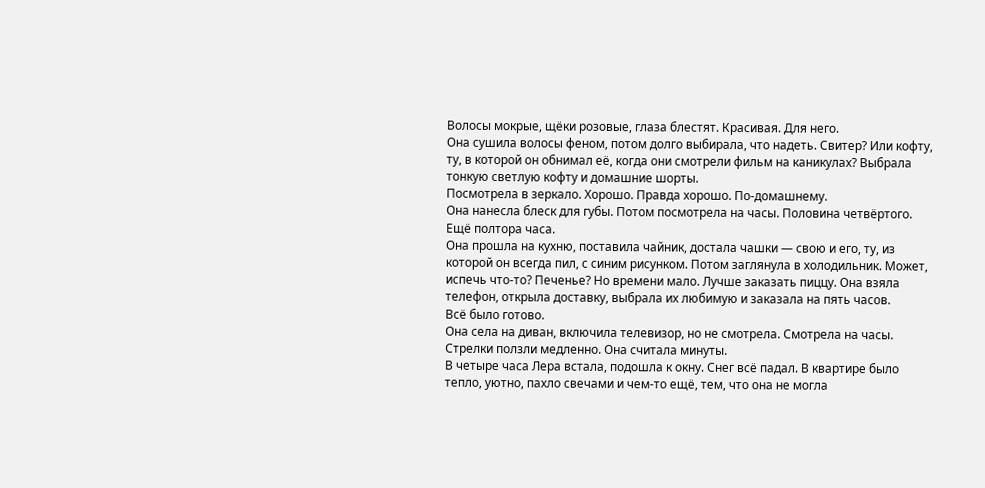Волосы мокрые, щёки розовые, глаза блестят. Красивая. Для него.
Она сушила волосы феном, потом долго выбирала, что надеть. Свитер? Или кофту, ту, в которой он обнимал её, когда они смотрели фильм на каникулах? Выбрала тонкую светлую кофту и домашние шорты.
Посмотрела в зеркало. Хорошо. Правда хорошо. По-домашнему.
Она нанесла блеск для губы. Потом посмотрела на часы. Половина четвёртого. Ещё полтора часа.
Она прошла на кухню, поставила чайник, достала чашки — свою и его, ту, из которой он всегда пил, с синим рисунком. Потом заглянула в холодильник. Может, испечь что-то? Печенье? Но времени мало. Лучше заказать пиццу. Она взяла телефон, открыла доставку, выбрала их любимую и заказала на пять часов.
Всё было готово.
Она села на диван, включила телевизор, но не смотрела. Смотрела на часы. Стрелки ползли медленно. Она считала минуты.
В четыре часа Лера встала, подошла к окну. Снег всё падал. В квартире было тепло, уютно, пахло свечами и чем-то ещё, тем, что она не могла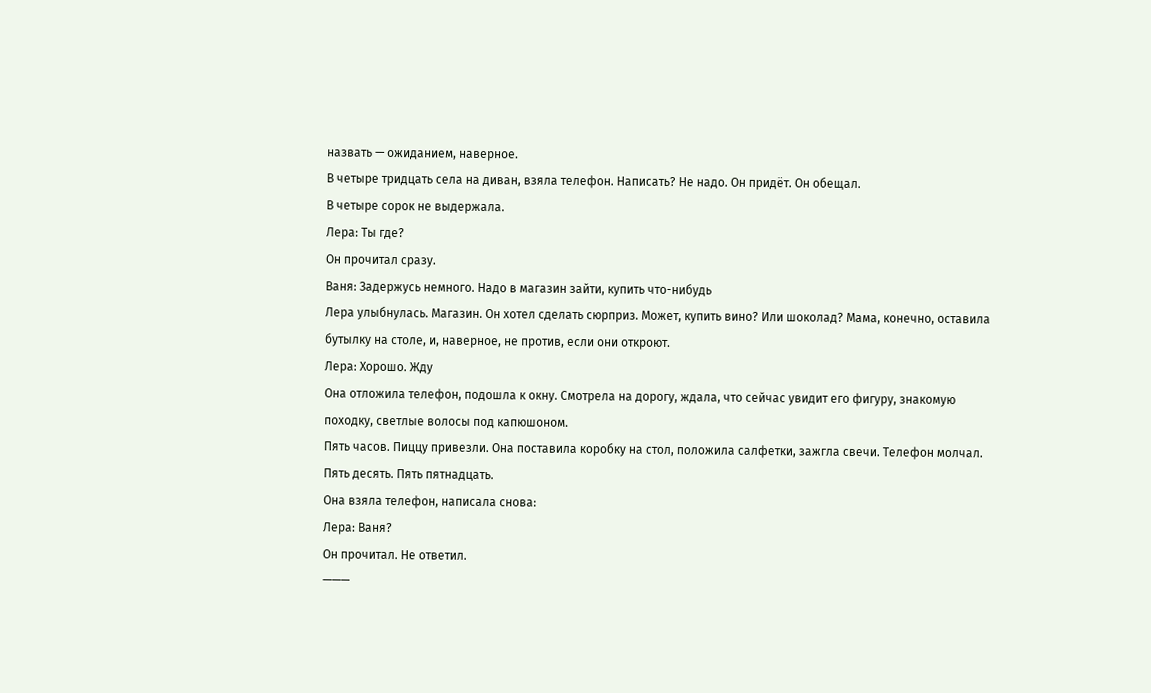назвать — ожиданием, наверное.
В четыре тридцать села на диван, взяла телефон. Написать? Не надо. Он придёт. Он обещал.
В четыре сорок не выдержала.
Лера: Ты где?
Он прочитал сразу.
Ваня: Задержусь немного. Надо в магазин зайти, купить что-нибудь
Лера улыбнулась. Магазин. Он хотел сделать сюрприз. Может, купить вино? Или шоколад? Мама, конечно, оставила бутылку на столе, и, наверное, не против, если они откроют.
Лера: Хорошо. Жду
Она отложила телефон, подошла к окну. Смотрела на дорогу, ждала, что сейчас увидит его фигуру, знакомую походку, светлые волосы под капюшоном.
Пять часов. Пиццу привезли. Она поставила коробку на стол, положила салфетки, зажгла свечи. Телефон молчал.
Пять десять. Пять пятнадцать.
Она взяла телефон, написала снова:
Лера: Ваня?
Он прочитал. Не ответил.
———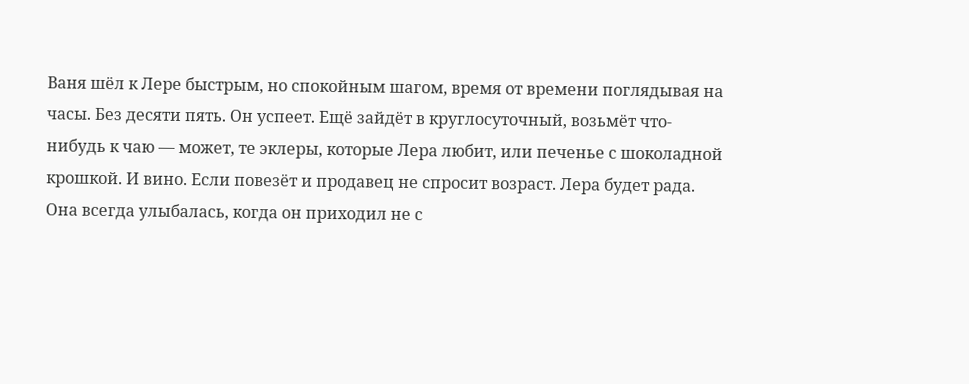Ваня шёл к Лере быстрым, но спокойным шагом, время от времени поглядывая на часы. Без десяти пять. Он успеет. Ещё зайдёт в круглосуточный, возьмёт что-нибудь к чаю — может, те эклеры, которые Лера любит, или печенье с шоколадной крошкой. И вино. Если повезёт и продавец не спросит возраст. Лера будет рада. Она всегда улыбалась, когда он приходил не с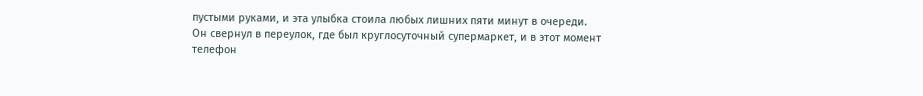пустыми руками, и эта улыбка стоила любых лишних пяти минут в очереди.
Он свернул в переулок, где был круглосуточный супермаркет, и в этот момент телефон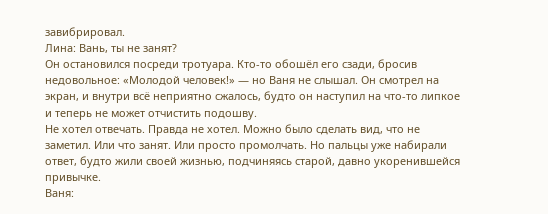завибрировал.
Лина: Вань, ты не занят?
Он остановился посреди тротуара. Кто-то обошёл его сзади, бросив недовольное: «Молодой человек!» — но Ваня не слышал. Он смотрел на экран, и внутри всё неприятно сжалось, будто он наступил на что-то липкое и теперь не может отчистить подошву.
Не хотел отвечать. Правда не хотел. Можно было сделать вид, что не заметил. Или что занят. Или просто промолчать. Но пальцы уже набирали ответ, будто жили своей жизнью, подчиняясь старой, давно укоренившейся привычке.
Ваня: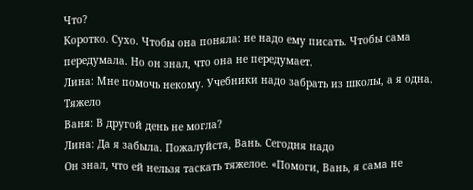Что?
Коротко. Сухо. Чтобы она поняла: не надо ему писать. Чтобы сама передумала. Но он знал, что она не передумает.
Лина: Мне помочь некому. Учебники надо забрать из школы, а я одна. Тяжело
Ваня: В другой день не могла?
Лина: Да я забыла. Пожалуйста, Вань. Сегодня надо
Он знал, что ей нельзя таскать тяжелое. «Помоги, Вань, я сама не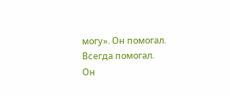могу». Он помогал. Всегда помогал.
Он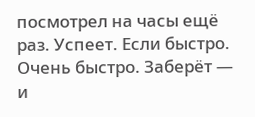посмотрел на часы ещё раз. Успеет. Если быстро. Очень быстро. Заберёт — и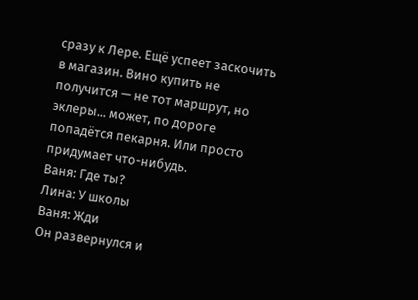сразу к Лере. Ещё успеет заскочить в магазин. Вино купить не получится — не тот маршрут, но эклеры... может, по дороге попадётся пекарня. Или просто придумает что-нибудь.
Ваня: Где ты?
Лина: У школы
Ваня: Жди
Он развернулся и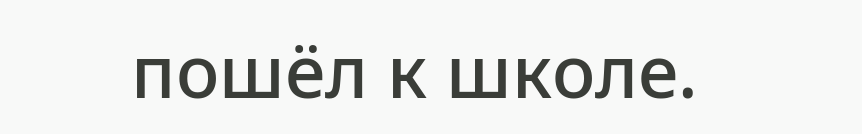пошёл к школе.